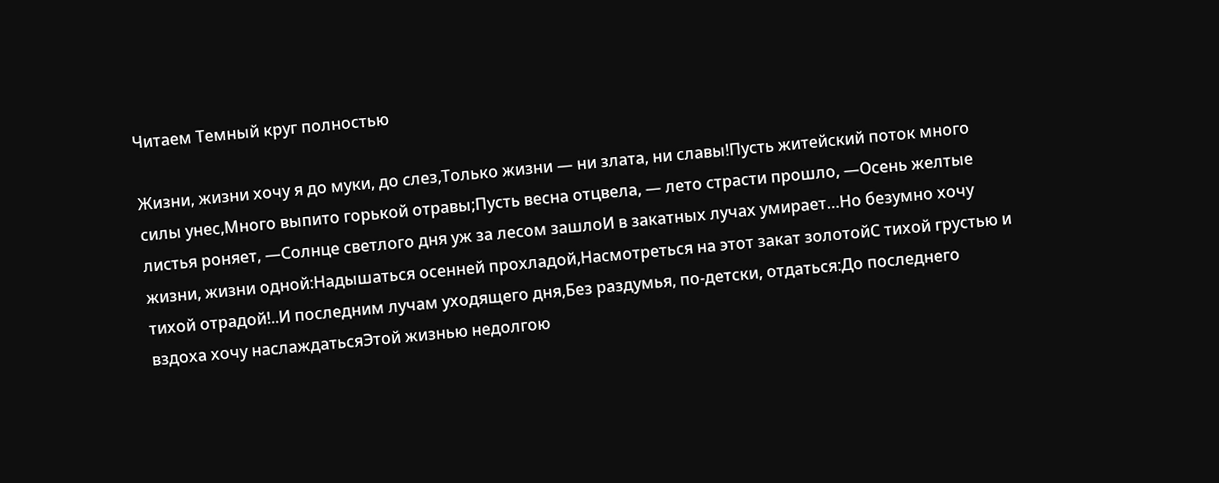Читаем Темный круг полностью

Жизни, жизни хочу я до муки, до слез,Только жизни — ни злата, ни славы!Пусть житейский поток много силы унес,Много выпито горькой отравы;Пусть весна отцвела, — лето страсти прошло, —Осень желтые листья роняет, —Солнце светлого дня уж за лесом зашлоИ в закатных лучах умирает…Но безумно хочу жизни, жизни одной:Надышаться осенней прохладой,Насмотреться на этот закат золотойС тихой грустью и тихой отрадой!..И последним лучам уходящего дня,Без раздумья, по-детски, отдаться:До последнего вздоха хочу наслаждатьсяЭтой жизнью недолгою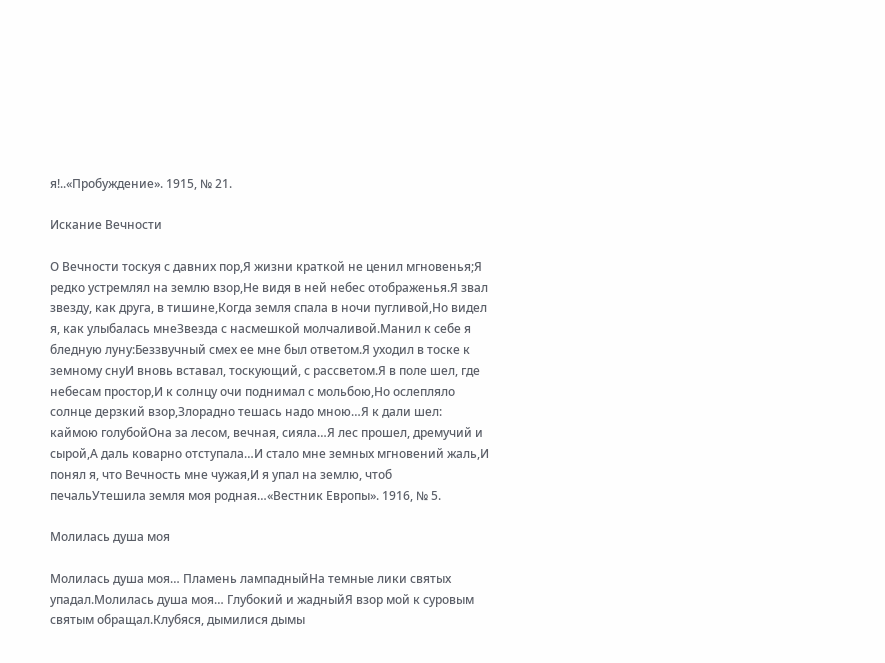я!..«Пробуждение». 1915, № 21.

Искание Вечности

О Вечности тоскуя с давних пор,Я жизни краткой не ценил мгновенья;Я редко устремлял на землю взор,Не видя в ней небес отображенья.Я звал звезду, как друга, в тишине,Когда земля спала в ночи пугливой,Но видел я, как улыбалась мнеЗвезда с насмешкой молчаливой.Манил к себе я бледную луну:Беззвучный смех ее мне был ответом.Я уходил в тоске к земному снуИ вновь вставал, тоскующий, с рассветом.Я в поле шел, где небесам простор,И к солнцу очи поднимал с мольбою,Но ослепляло солнце дерзкий взор,Злорадно тешась надо мною…Я к дали шел: каймою голубойОна за лесом, вечная, сияла…Я лес прошел, дремучий и сырой,А даль коварно отступала…И стало мне земных мгновений жаль,И понял я, что Вечность мне чужая,И я упал на землю, чтоб печальУтешила земля моя родная…«Вестник Европы». 1916, № 5.

Молилась душа моя

Молилась душа моя… Пламень лампадныйНа темные лики святых упадал.Молилась душа моя… Глубокий и жадныйЯ взор мой к суровым святым обращал.Клубяся, дымилися дымы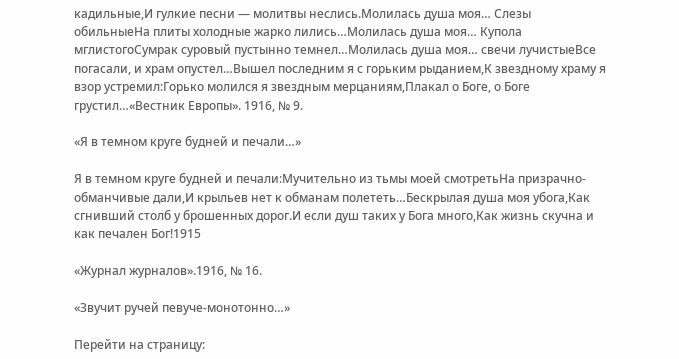кадильные,И гулкие песни — молитвы неслись.Молилась душа моя… Слезы обильныеНа плиты холодные жарко лились…Молилась душа моя… Купола мглистогоСумрак суровый пустынно темнел…Молилась душа моя… свечи лучистыеВсе погасали, и храм опустел…Вышел последним я с горьким рыданием,К звездному храму я взор устремил:Горько молился я звездным мерцаниям,Плакал о Боге, о Боге грустил…«Вестник Европы». 1916, № 9.

«Я в темном круге будней и печали…»

Я в темном круге будней и печали:Мучительно из тьмы моей смотретьНа призрачно-обманчивые дали,И крыльев нет к обманам полететь…Бескрылая душа моя убога,Как сгнивший столб у брошенных дорог.И если душ таких у Бога много,Как жизнь скучна и как печален Бог!1915

«Журнал журналов».1916, № 16.

«Звучит ручей певуче-монотонно…»

Перейти на страницу: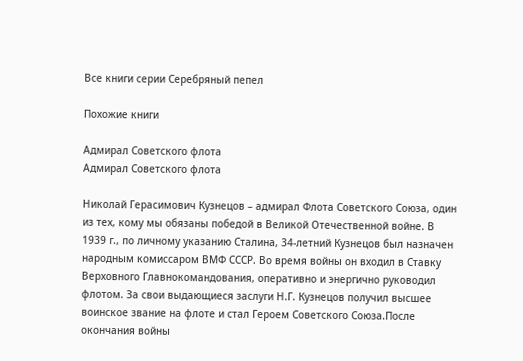Все книги серии Серебряный пепел

Похожие книги

Адмирал Советского флота
Адмирал Советского флота

Николай Герасимович Кузнецов – адмирал Флота Советского Союза, один из тех, кому мы обязаны победой в Великой Отечественной войне. В 1939 г., по личному указанию Сталина, 34-летний Кузнецов был назначен народным комиссаром ВМФ СССР. Во время войны он входил в Ставку Верховного Главнокомандования, оперативно и энергично руководил флотом. За свои выдающиеся заслуги Н.Г. Кузнецов получил высшее воинское звание на флоте и стал Героем Советского Союза.После окончания войны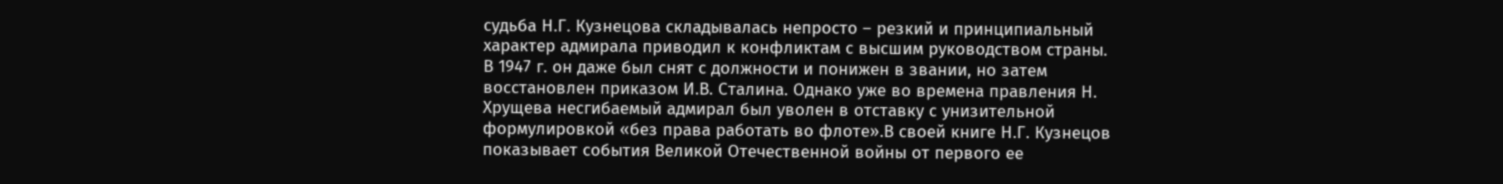судьба Н.Г. Кузнецова складывалась непросто – резкий и принципиальный характер адмирала приводил к конфликтам с высшим руководством страны. В 1947 г. он даже был снят с должности и понижен в звании, но затем восстановлен приказом И.В. Сталина. Однако уже во времена правления Н. Хрущева несгибаемый адмирал был уволен в отставку с унизительной формулировкой «без права работать во флоте».В своей книге Н.Г. Кузнецов показывает события Великой Отечественной войны от первого ее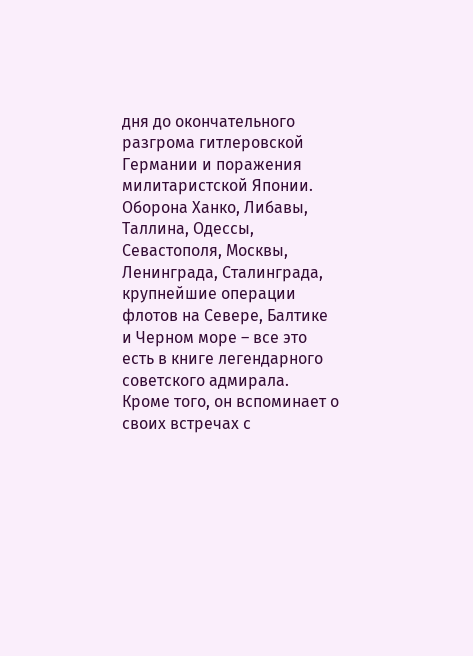дня до окончательного разгрома гитлеровской Германии и поражения милитаристской Японии. Оборона Ханко, Либавы, Таллина, Одессы, Севастополя, Москвы, Ленинграда, Сталинграда, крупнейшие операции флотов на Севере, Балтике и Черном море – все это есть в книге легендарного советского адмирала. Кроме того, он вспоминает о своих встречах с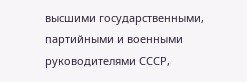высшими государственными, партийными и военными руководителями СССР,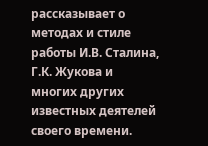рассказывает о методах и стиле работы И.В. Сталина, Г.К. Жукова и многих других известных деятелей своего времени.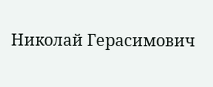Николай Герасимович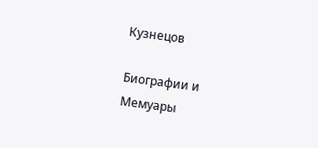Кузнецов

Биографии и Мемуары